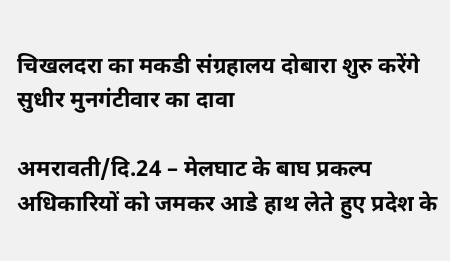चिखलदरा का मकडी संग्रहालय दोबारा शुरु करेंगे
सुधीर मुनगंटीवार का दावा

अमरावती/दि.24 – मेलघाट के बाघ प्रकल्प अधिकारियों को जमकर आडे हाथ लेते हुए प्रदेश के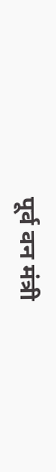पूर्व वन मंत्री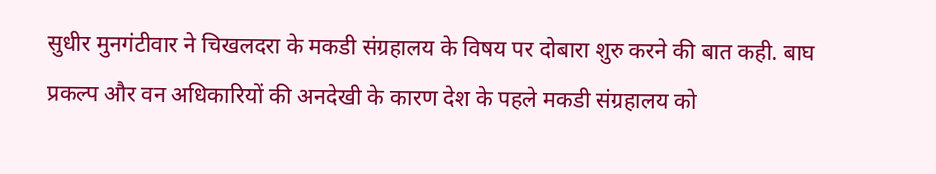सुधीर मुनगंटीवार ने चिखलदरा के मकडी संग्रहालय के विषय पर दोबारा शुरु करने की बात कही. बाघ प्रकल्प और वन अधिकारियों की अनदेखी के कारण देश के पहले मकडी संग्रहालय को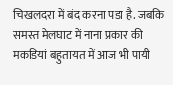चिखलदरा में बंद करना पडा है. जबकि समस्त मेलघाट में नाना प्रकार की मकडियां बहुतायत में आज भी पायी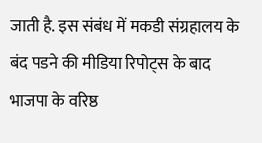जाती है. इस संबंध में मकडी संग्रहालय के बंद पडने की मीडिया रिपोट्स के बाद भाजपा के वरिष्ठ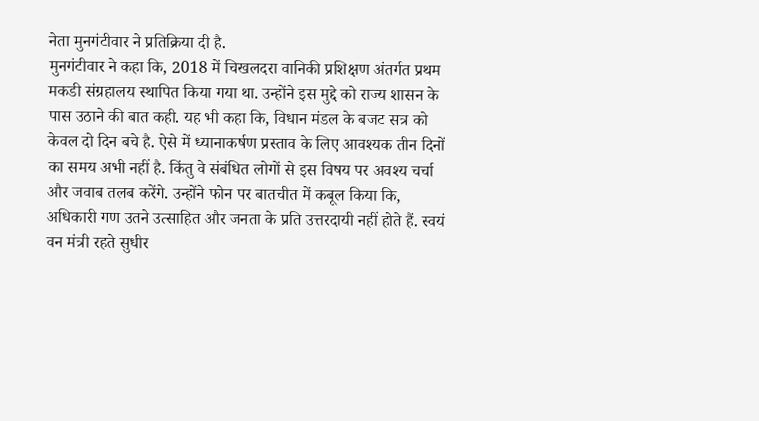नेता मुनगंटीवार ने प्रतिक्रिया दी है.
मुनगंटीवार ने कहा कि, 2018 में चिखलदरा वानिकी प्रशिक्षण अंतर्गत प्रथम मकडी संग्रहालय स्थापित किया गया था. उन्होंने इस मुद्दे को राज्य शासन के पास उठाने की बात कही. यह भी कहा कि, विधान मंडल के बजट सत्र को केवल दो दिन बचे है. ऐसे में ध्यानाकर्षण प्रस्ताव के लिए आवश्यक तीन दिनों का समय अभी नहीं है. किंतु वे संबंधित लोगों से इस विषय पर अवश्य चर्चा और जवाब तलब करेंगे. उन्होंने फोन पर बातचीत में कबूल किया कि, अधिकारी गण उतने उत्साहित और जनता के प्रति उत्तरदायी नहीं होते हैं. स्वयं वन मंत्री रहते सुधीर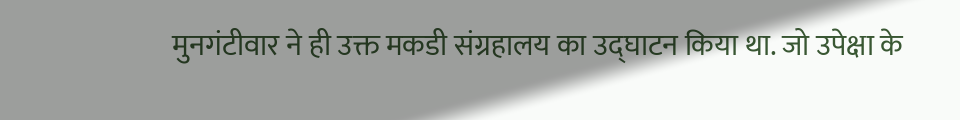मुनगंटीवार ने ही उक्त मकडी संग्रहालय का उद्घाटन किया था. जो उपेक्षा के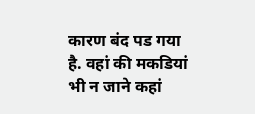कारण बंद पड गया है. वहां की मकडियां भी न जाने कहां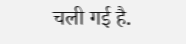चली गई है.